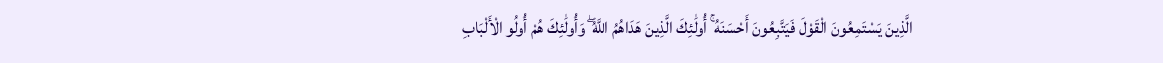الَّذِينَ يَسْتَمِعُونَ الْقَوْلَ فَيَتَّبِعُونَ أَحْسَنَهُ ۚ أُولَٰئِكَ الَّذِينَ هَدَاهُمُ اللَّهُ ۖ وَأُولَٰئِكَ هُمْ أُولُو الْأَلْبَابِ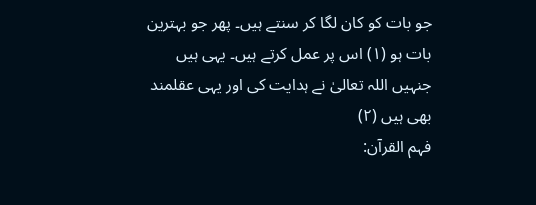جو بات کو کان لگا کر سنتے ہیں۔ پھر جو بہترین بات ہو (١) اس پر عمل کرتے ہیں۔ یہی ہیں جنہیں اللہ تعالیٰ نے ہدایت کی اور یہی عقلمند بھی ہیں (٢)
فہم القرآن: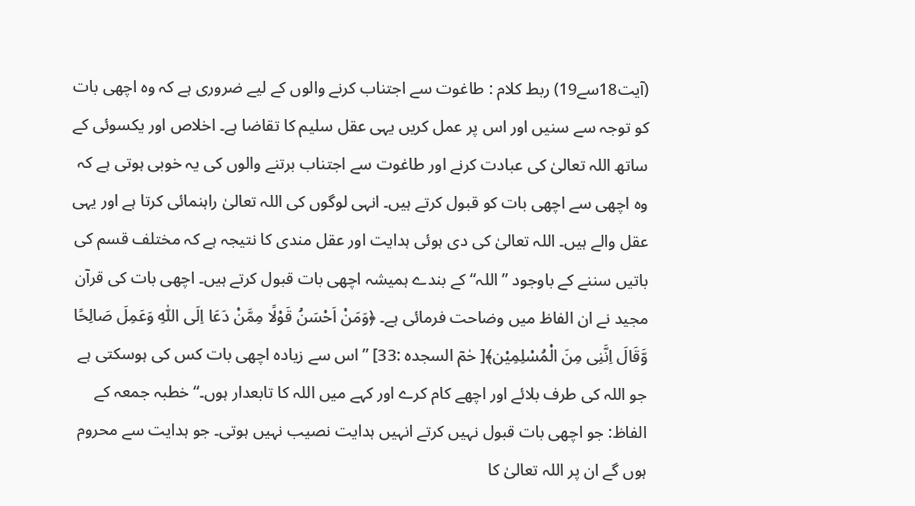(آیت18سے19) ربط کلام : طاغوت سے اجتناب کرنے والوں کے لیے ضروری ہے کہ وہ اچھی بات کو توجہ سے سنیں اور اس پر عمل کریں یہی عقل سلیم کا تقاضا ہے۔ اخلاص اور یکسوئی کے ساتھ اللہ تعالیٰ کی عبادت کرنے اور طاغوت سے اجتناب برتنے والوں کی یہ خوبی ہوتی ہے کہ وہ اچھی سے اچھی بات کو قبول کرتے ہیں۔ انہی لوگوں کی اللہ تعالیٰ راہنمائی کرتا ہے اور یہی عقل والے ہیں۔ اللہ تعالیٰ کی دی ہوئی ہدایت اور عقل مندی کا نتیجہ ہے کہ مختلف قسم کی باتیں سننے کے باوجود ” اللہ“ کے بندے ہمیشہ اچھی بات قبول کرتے ہیں۔ اچھی بات کی قرآن مجید نے ان الفاظ میں وضاحت فرمائی ہے۔ ﴿وَمَنْ اَحْسَنُ قَوْلًا مِمَّنْ دَعَا اِلَی اللّٰہِ وَعَمِلَ صَالِحًا وَّقَالَ اِنَّنِی مِنَ الْمُسْلِمِیْن﴾[ حٰمٓ السجدہ :33] ” اس سے زیادہ اچھی بات کس کی ہوسکتی ہے جو اللہ کی طرف بلائے اور اچھے کام کرے اور کہے میں اللہ کا تابعدار ہوں۔“ خطبہ جمعہ کے الفاظ: جو اچھی بات قبول نہیں کرتے انہیں ہدایت نصیب نہیں ہوتی۔ جو ہدایت سے محروم ہوں گے ان پر اللہ تعالیٰ کا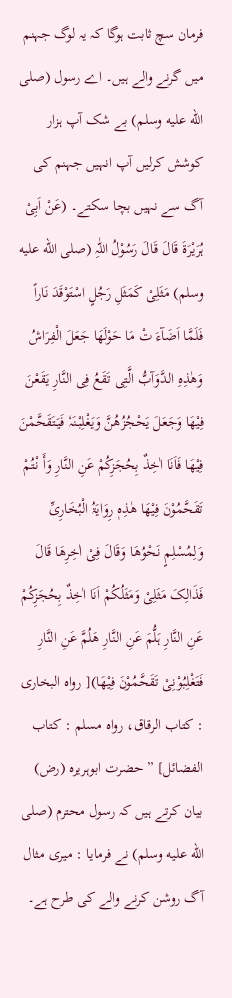فرمان سچ ثابت ہوگا کہ یہ لوگ جہنم میں گرنے والے ہیں۔ اے رسول (صلى الله عليه وسلم) بے شک آپ ہزار کوشش کرلیں آپ انہیں جہنم کی آگ سے نہیں بچا سکتے۔ (عَنْ اَبِیْ ہُرَیْرَۃَ قَالَ قَالَ رَسُوْلُ اللّٰہِ (صلى الله عليه وسلم) مَثَلِیْ کَمَثَلِ رَجُلٍ اسْتَوْقَدَ نَاراً فَلَمَّا اَضَآءَ تْ مَا حَوْلَھَا جَعَلَ الْفِرَاشُ وَھٰذِہِ الدَّوَآبُّ الَّتِی تَقَعُ فِی النَّارِ یَقَعْنَ فِیْھَا وَجَعَلَ یَحْجُزُھُنَّ وَیَغْلِبْنَہٗ فَیَتَقَحَّمْنَ فِیْھَا فَاَنَا اٰخِذٌ بِحُجَزِکُمْ عَنِ النَّارِ وَأَ نْتُمْ تَقَحَّمُوْنَ فِیْھَا ھٰذِہٖ رِوَایَۃُ الْبُخَارِیِّ وَلِمُسْلِمٍ نَحْوُھَا وَقَالَ فِیْ اٰخِرِھَا قَالَ فَذَالِکَ مَثَلِیْ وَمَثَلُکُمْ اَنَا اٰخِذٌ بِحُجَزِکُمْ عَنِ النَّارِ ہَلُّمَ عَنِ النَّارِ ھَلُمَّ عَنِ النَّارِ فَتَغْلِبُوْنِیْ تَقَحَّمُوْنَ فِیْھَا)[ رواہ البخاری : کتاب الرقاق، رواہ مسلم : کتاب الفضائل] ” حضرت ابوہریرہ (رض) بیان کرتے ہیں کہ رسول محترم (صلى الله عليه وسلم) نے فرمایا : میری مثال آگ روشن کرنے والے کی طرح ہے۔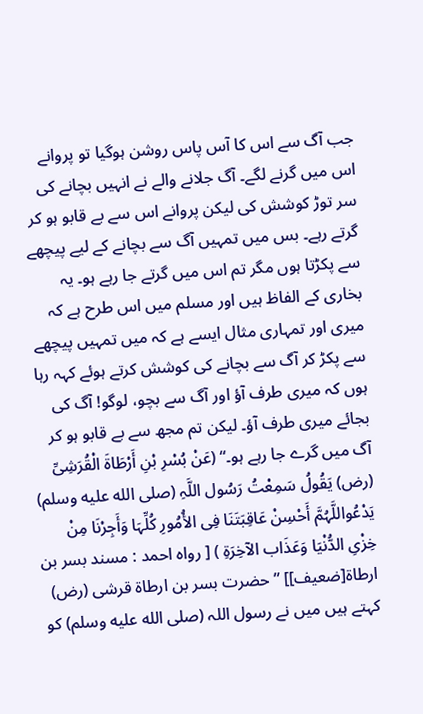جب آگ سے اس کا آس پاس روشن ہوگیا تو پروانے اس میں گرنے لگے۔ آگ جلانے والے نے انہیں بچانے کی سر توڑ کوشش کی لیکن پروانے اس سے بے قابو ہو کر گرتے رہے۔ بس میں تمہیں آگ سے بچانے کے لیے پیچھے سے پکڑتا ہوں مگر تم اس میں گرتے جا رہے ہو۔ یہ بخاری کے الفاظ ہیں اور مسلم میں اس طرح ہے کہ میری اور تمہاری مثال ایسے ہے کہ میں تمہیں پیچھے سے پکڑ کر آگ سے بچانے کی کوشش کرتے ہوئے کہہ رہا ہوں کہ میری طرف آؤ اور آگ سے بچو، لوگو! آگ کی بجائے میری طرف آؤ۔ لیکن تم مجھ سے بے قابو ہو کر آگ میں گرے جا رہے ہو۔“ (عَنْ بُسْرِ بْنِ أَرْطَاۃَ الْقُرَشِیِّ (رض) یَقُولُ سَمِعْتُ رَسُول اللَّہِ (صلى الله عليه وسلم) یَدْعُواللَّہُمَّ أَحْسِنْ عَاقِبَتَنَا فِی الأُمُورِ کُلِّہَا وَأَجِرْنَا مِنْ خِزْیِ الدُّنْیَا وَعَذَاب الآخِرَۃِ ) [ رواہ احمد : مسند بسر بن ارطاۃ[ضعیف]] ” حضرت بسر بن ارطاۃ قرشی (رض) کہتے ہیں میں نے رسول اللہ (صلى الله عليه وسلم) کو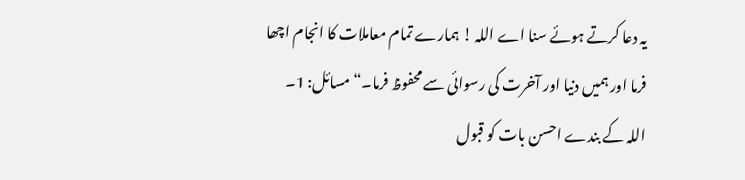یہ دعا کرتے ہوئے سنا اے اللہ ! ہمارے تمام معاملات کا انجام اچھا فرما اور ہمیں دنیا اور آخرت کی رسوائی سے محفوظ فرما۔“ مسائل: 1۔ اللہ کے بندے احسن بات کو قبول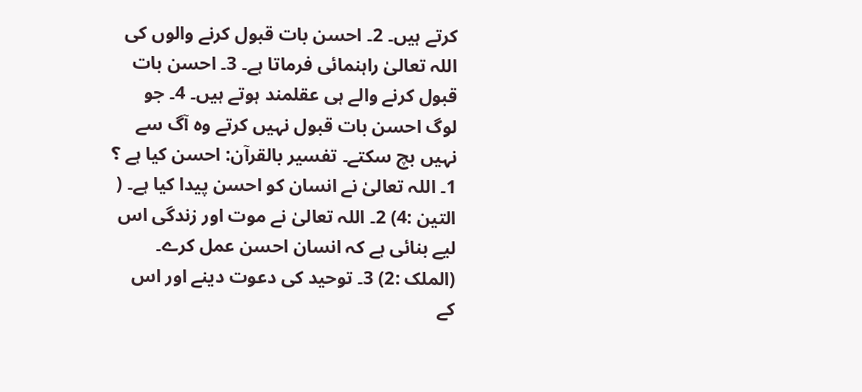کرتے ہیں۔ 2۔ احسن بات قبول کرنے والوں کی اللہ تعالیٰ راہنمائی فرماتا ہے۔ 3۔ احسن بات قبول کرنے والے ہی عقلمند ہوتے ہیں۔ 4۔ جو لوگ احسن بات قبول نہیں کرتے وہ آگ سے نہیں بچ سکتے۔ تفسیر بالقرآن: احسن کیا ہے ؟ 1۔ اللہ تعالیٰ نے انسان کو احسن پیدا کیا ہے۔ ( التین :4) 2۔ اللہ تعالیٰ نے موت اور زندگی اس لیے بنائی ہے کہ انسان احسن عمل کرے۔ (الملک :2) 3۔ توحید کی دعوت دینے اور اس کے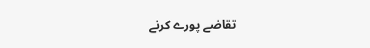تقاضے پورے کرنے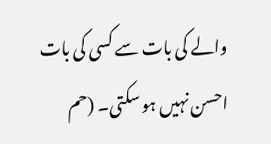والے کی بات سے کسی کی بات احسن نہیں ہو سکتی۔ (حم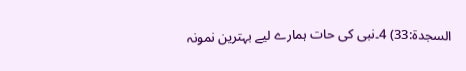السجدۃ:33) 4۔نبی کی حات ہمارے لیے بہترین نمونہ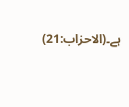ہے۔(الاحزاب:21)